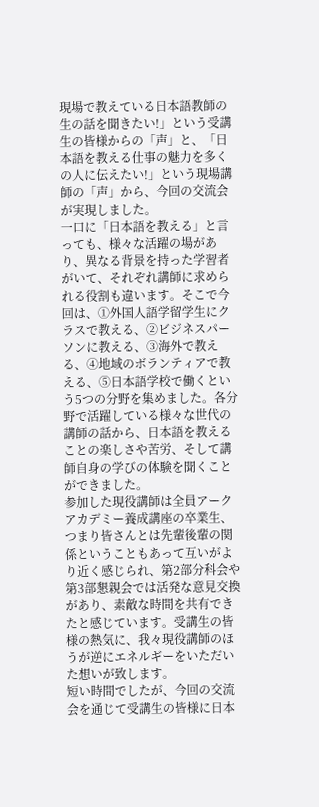現場で教えている日本語教師の生の話を聞きたい!」という受講生の皆様からの「声」と、「日本語を教える仕事の魅力を多くの人に伝えたい!」という現場講師の「声」から、今回の交流会が実現しました。
一口に「日本語を教える」と言っても、様々な活躍の場があり、異なる背景を持った学習者がいて、それぞれ講師に求められる役割も違います。そこで今回は、①外国人語学留学生にクラスで教える、②ビジネスパーソンに教える、③海外で教える、④地域のボランティアで教える、⑤日本語学校で働くという5つの分野を集めました。各分野で活躍している様々な世代の講師の話から、日本語を教えることの楽しさや苦労、そして講師自身の学びの体験を聞くことができました。
参加した現役講師は全員アークアカデミー養成講座の卒業生、つまり皆さんとは先輩後輩の関係ということもあって互いがより近く感じられ、第2部分科会や第3部懇親会では活発な意見交換があり、素敵な時間を共有できたと感じています。受講生の皆様の熱気に、我々現役講師のほうが逆にエネルギーをいただいた想いが致します。
短い時間でしたが、今回の交流会を通じて受講生の皆様に日本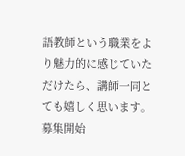語教師という職業をより魅力的に感じていただけたら、講師一同とても嬉しく思います。
募集開始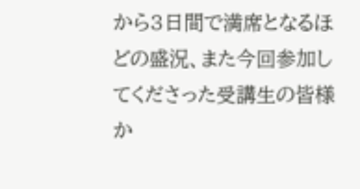から3日間で満席となるほどの盛況、また今回参加してくださった受講生の皆様か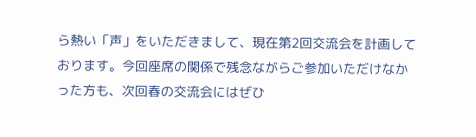ら熱い「声」をいただきまして、現在第2回交流会を計画しております。今回座席の関係で残念ながらご参加いただけなかった方も、次回春の交流会にはぜひ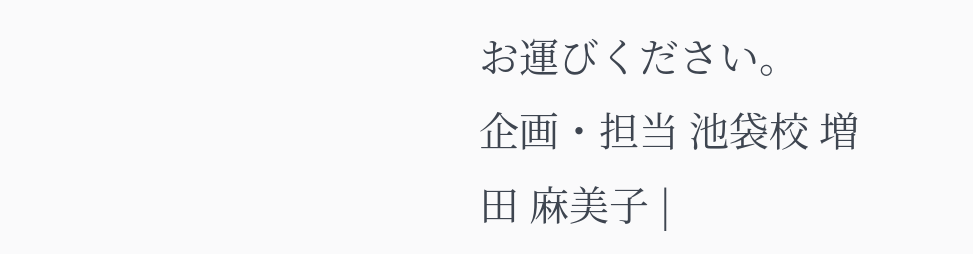お運びください。
企画・担当 池袋校 増田 麻美子 |